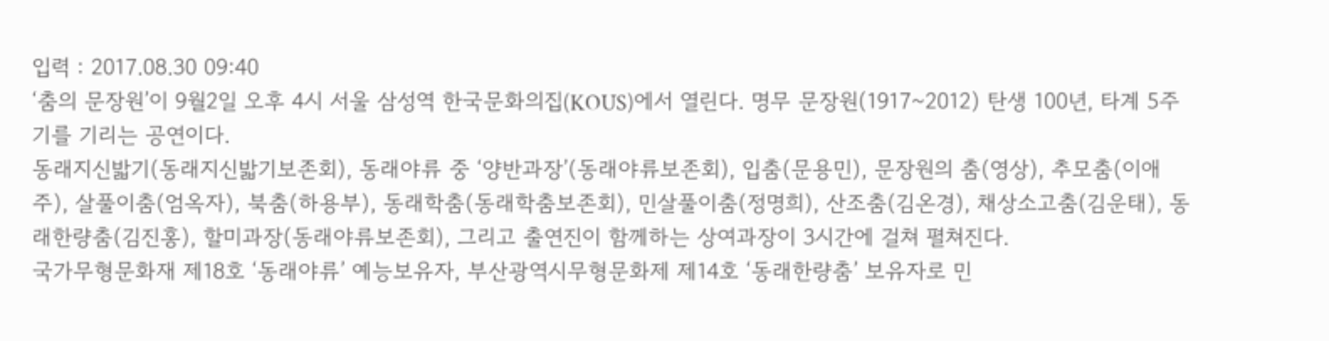입력 : 2017.08.30 09:40
‘춤의 문장원’이 9월2일 오후 4시 서울 삼성역 한국문화의집(KOUS)에서 열린다. 명무 문장원(1917~2012) 탄생 100년, 타계 5주기를 기리는 공연이다.
동래지신밟기(동래지신밟기보존회), 동래야류 중 ‘양반과장’(동래야류보존회), 입춤(문용민), 문장원의 춤(영상), 추모춤(이애주), 살풀이춤(엄옥자), 북춤(하용부), 동래학춤(동래학춤보존회), 민살풀이춤(정명희), 산조춤(김온경), 채상소고춤(김운태), 동래한량춤(김진홍), 할미과장(동래야류보존회), 그리고 출연진이 함께하는 상여과장이 3시간에 걸쳐 펼쳐진다.
국가무형문화재 제18호 ‘동래야류’ 예능보유자, 부산광역시무형문화제 제14호 ‘동래한량춤’ 보유자로 민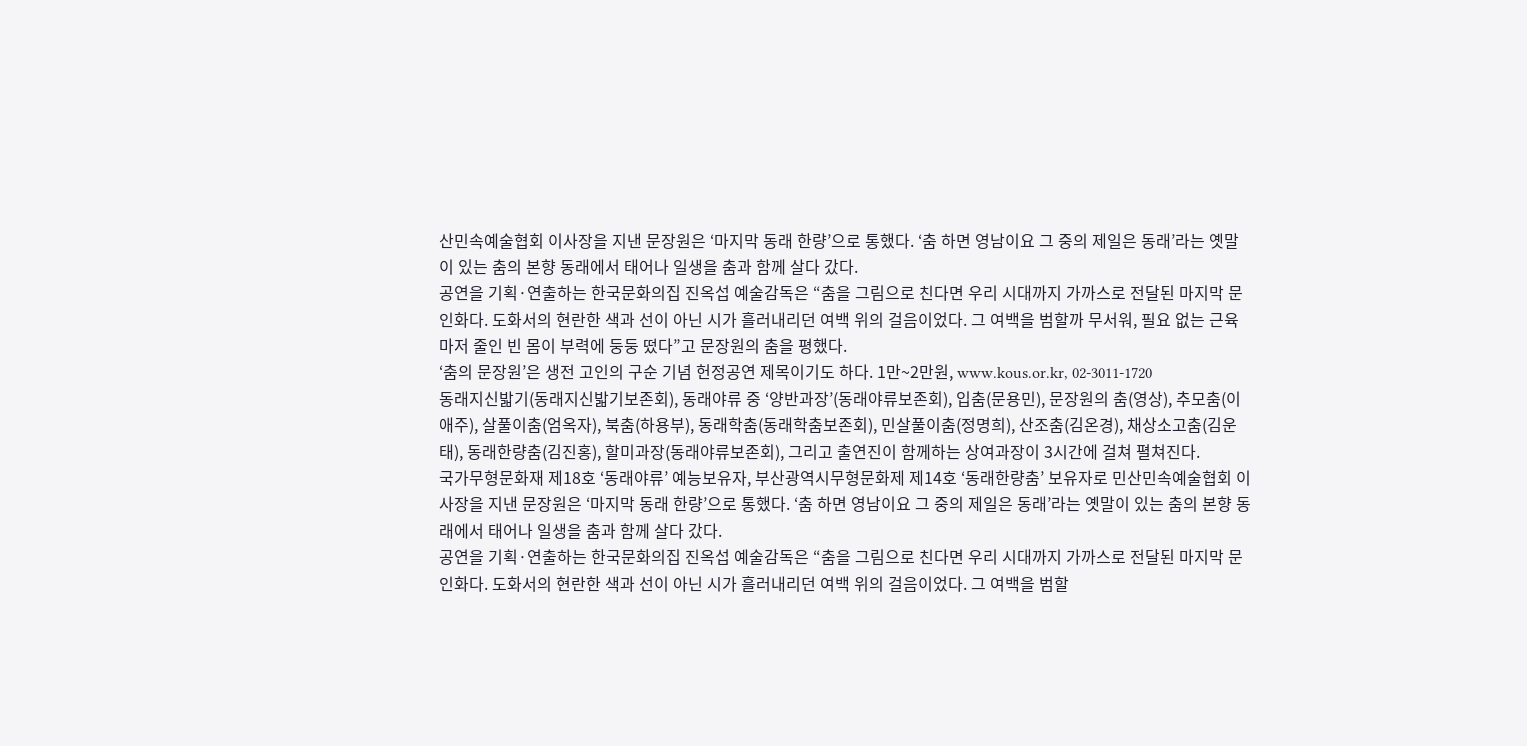산민속예술협회 이사장을 지낸 문장원은 ‘마지막 동래 한량’으로 통했다. ‘춤 하면 영남이요 그 중의 제일은 동래’라는 옛말이 있는 춤의 본향 동래에서 태어나 일생을 춤과 함께 살다 갔다.
공연을 기획·연출하는 한국문화의집 진옥섭 예술감독은 “춤을 그림으로 친다면 우리 시대까지 가까스로 전달된 마지막 문인화다. 도화서의 현란한 색과 선이 아닌 시가 흘러내리던 여백 위의 걸음이었다. 그 여백을 범할까 무서워, 필요 없는 근육마저 줄인 빈 몸이 부력에 둥둥 떴다”고 문장원의 춤을 평했다.
‘춤의 문장원’은 생전 고인의 구순 기념 헌정공연 제목이기도 하다. 1만~2만원, www.kous.or.kr, 02-3011-1720
동래지신밟기(동래지신밟기보존회), 동래야류 중 ‘양반과장’(동래야류보존회), 입춤(문용민), 문장원의 춤(영상), 추모춤(이애주), 살풀이춤(엄옥자), 북춤(하용부), 동래학춤(동래학춤보존회), 민살풀이춤(정명희), 산조춤(김온경), 채상소고춤(김운태), 동래한량춤(김진홍), 할미과장(동래야류보존회), 그리고 출연진이 함께하는 상여과장이 3시간에 걸쳐 펼쳐진다.
국가무형문화재 제18호 ‘동래야류’ 예능보유자, 부산광역시무형문화제 제14호 ‘동래한량춤’ 보유자로 민산민속예술협회 이사장을 지낸 문장원은 ‘마지막 동래 한량’으로 통했다. ‘춤 하면 영남이요 그 중의 제일은 동래’라는 옛말이 있는 춤의 본향 동래에서 태어나 일생을 춤과 함께 살다 갔다.
공연을 기획·연출하는 한국문화의집 진옥섭 예술감독은 “춤을 그림으로 친다면 우리 시대까지 가까스로 전달된 마지막 문인화다. 도화서의 현란한 색과 선이 아닌 시가 흘러내리던 여백 위의 걸음이었다. 그 여백을 범할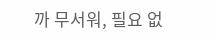까 무서워, 필요 없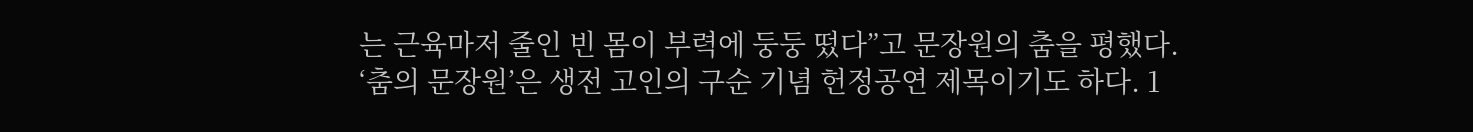는 근육마저 줄인 빈 몸이 부력에 둥둥 떴다”고 문장원의 춤을 평했다.
‘춤의 문장원’은 생전 고인의 구순 기념 헌정공연 제목이기도 하다. 1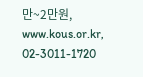만~2만원, www.kous.or.kr, 02-3011-1720